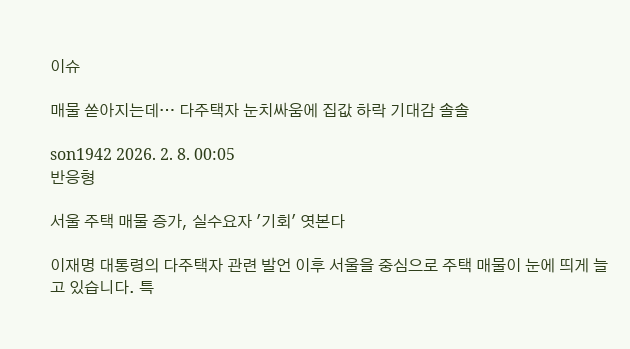이슈

매물 쏟아지는데… 다주택자 눈치싸움에 집값 하락 기대감 솔솔

son1942 2026. 2. 8. 00:05
반응형

서울 주택 매물 증가, 실수요자 '기회' 엿본다

이재명 대통령의 다주택자 관련 발언 이후 서울을 중심으로 주택 매물이 눈에 띄게 늘고 있습니다. 특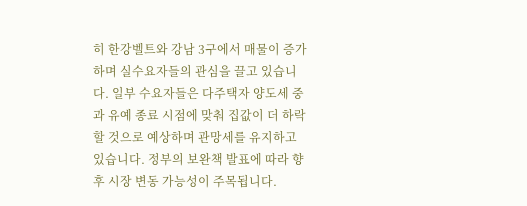히 한강벨트와 강남 3구에서 매물이 증가하며 실수요자들의 관심을 끌고 있습니다. 일부 수요자들은 다주택자 양도세 중과 유예 종료 시점에 맞춰 집값이 더 하락할 것으로 예상하며 관망세를 유지하고 있습니다. 정부의 보완책 발표에 따라 향후 시장 변동 가능성이 주목됩니다.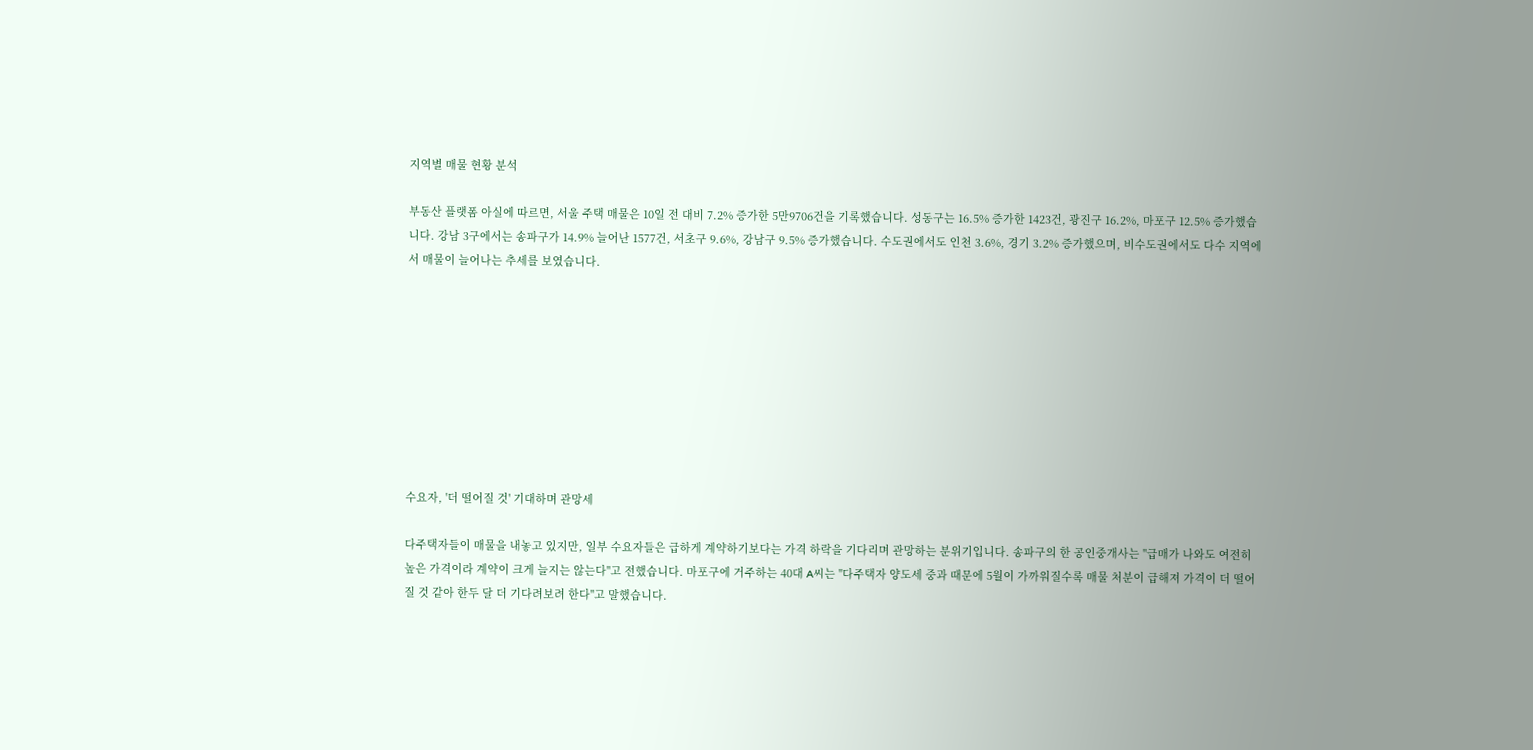지역별 매물 현황 분석

부동산 플랫폼 아실에 따르면, 서울 주택 매물은 10일 전 대비 7.2% 증가한 5만9706건을 기록했습니다. 성동구는 16.5% 증가한 1423건, 광진구 16.2%, 마포구 12.5% 증가했습니다. 강남 3구에서는 송파구가 14.9% 늘어난 1577건, 서초구 9.6%, 강남구 9.5% 증가했습니다. 수도권에서도 인천 3.6%, 경기 3.2% 증가했으며, 비수도권에서도 다수 지역에서 매물이 늘어나는 추세를 보였습니다.









수요자, '더 떨어질 것' 기대하며 관망세

다주택자들이 매물을 내놓고 있지만, 일부 수요자들은 급하게 계약하기보다는 가격 하락을 기다리며 관망하는 분위기입니다. 송파구의 한 공인중개사는 "급매가 나와도 여전히 높은 가격이라 계약이 크게 늘지는 않는다"고 전했습니다. 마포구에 거주하는 40대 A씨는 "다주택자 양도세 중과 때문에 5월이 가까워질수록 매물 처분이 급해져 가격이 더 떨어질 것 같아 한두 달 더 기다려보려 한다"고 말했습니다.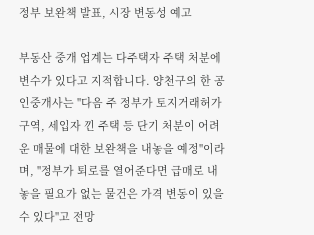정부 보완책 발표, 시장 변동성 예고

부동산 중개 업계는 다주택자 주택 처분에 변수가 있다고 지적합니다. 양천구의 한 공인중개사는 "다음 주 정부가 토지거래허가구역, 세입자 낀 주택 등 단기 처분이 어려운 매물에 대한 보완책을 내놓을 예정"이라며, "정부가 퇴로를 열어준다면 급매로 내놓을 필요가 없는 물건은 가격 변동이 있을 수 있다"고 전망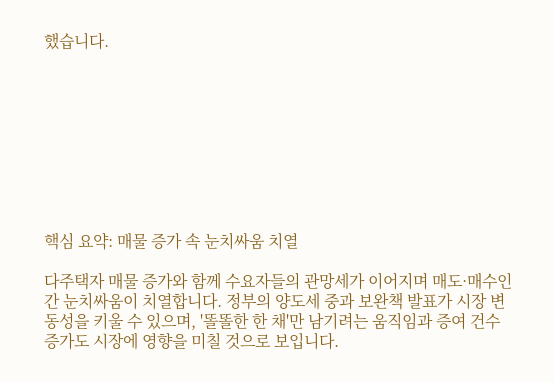했습니다.









핵심 요약: 매물 증가 속 눈치싸움 치열

다주택자 매물 증가와 함께 수요자들의 관망세가 이어지며 매도·매수인 간 눈치싸움이 치열합니다. 정부의 양도세 중과 보완책 발표가 시장 변동성을 키울 수 있으며, '똘똘한 한 채'만 남기려는 움직임과 증여 건수 증가도 시장에 영향을 미칠 것으로 보입니다.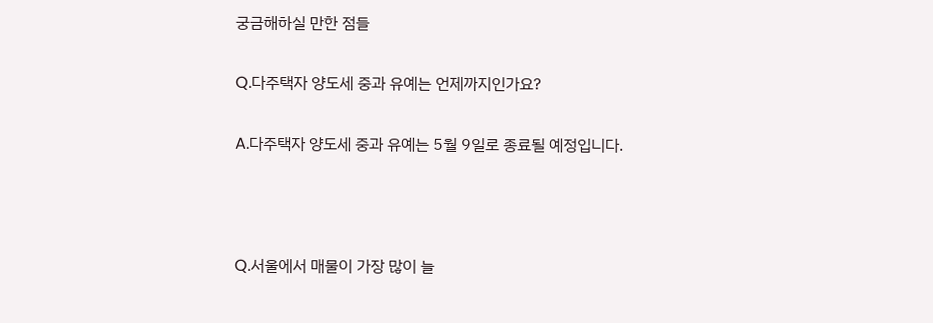궁금해하실 만한 점들

Q.다주택자 양도세 중과 유예는 언제까지인가요?

A.다주택자 양도세 중과 유예는 5월 9일로 종료될 예정입니다.



Q.서울에서 매물이 가장 많이 늘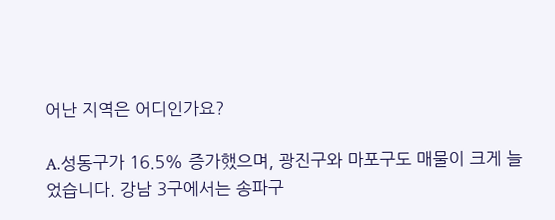어난 지역은 어디인가요?

A.성동구가 16.5% 증가했으며, 광진구와 마포구도 매물이 크게 늘었습니다. 강남 3구에서는 송파구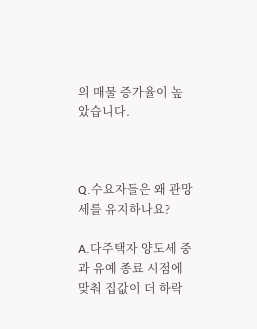의 매물 증가율이 높았습니다.



Q.수요자들은 왜 관망세를 유지하나요?

A.다주택자 양도세 중과 유예 종료 시점에 맞춰 집값이 더 하락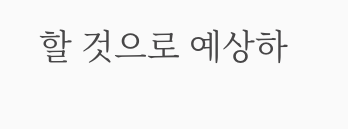할 것으로 예상하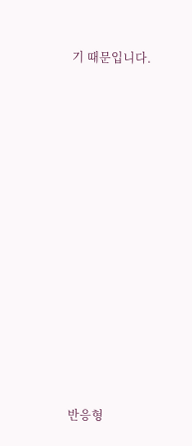기 때문입니다.













반응형